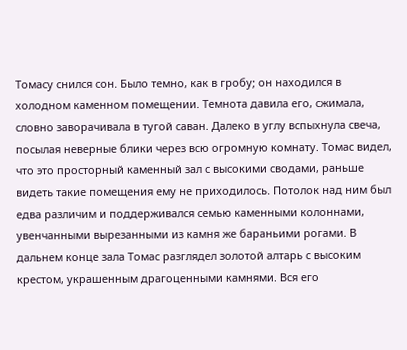Томасу снился сон. Было темно, как в гробу; он находился в холодном каменном помещении. Темнота давила его, сжимала, словно заворачивала в тугой саван. Далеко в углу вспыхнула свеча, посылая неверные блики через всю огромную комнату. Томас видел, что это просторный каменный зал с высокими сводами, раньше видеть такие помещения ему не приходилось. Потолок над ним был едва различим и поддерживался семью каменными колоннами, увенчанными вырезанными из камня же бараньими рогами. В дальнем конце зала Томас разглядел золотой алтарь с высоким крестом, украшенным драгоценными камнями. Вся его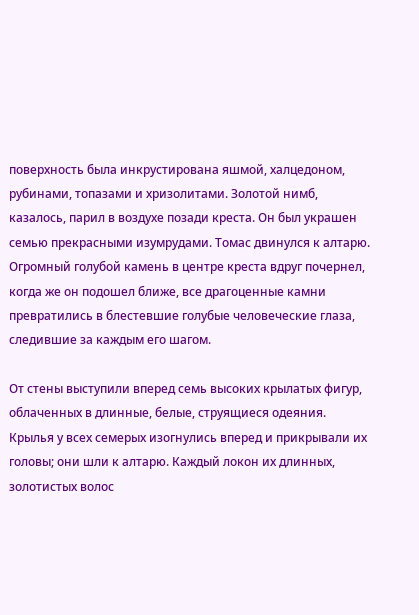поверхность была инкрустирована яшмой, халцедоном, рубинами, топазами и хризолитами. Золотой нимб, казалось, парил в воздухе позади креста. Он был украшен семью прекрасными изумрудами. Томас двинулся к алтарю. Огромный голубой камень в центре креста вдруг почернел, когда же он подошел ближе, все драгоценные камни превратились в блестевшие голубые человеческие глаза, следившие за каждым его шагом.

От стены выступили вперед семь высоких крылатых фигур, облаченных в длинные, белые, струящиеся одеяния. Крылья у всех семерых изогнулись вперед и прикрывали их головы; они шли к алтарю. Каждый локон их длинных, золотистых волос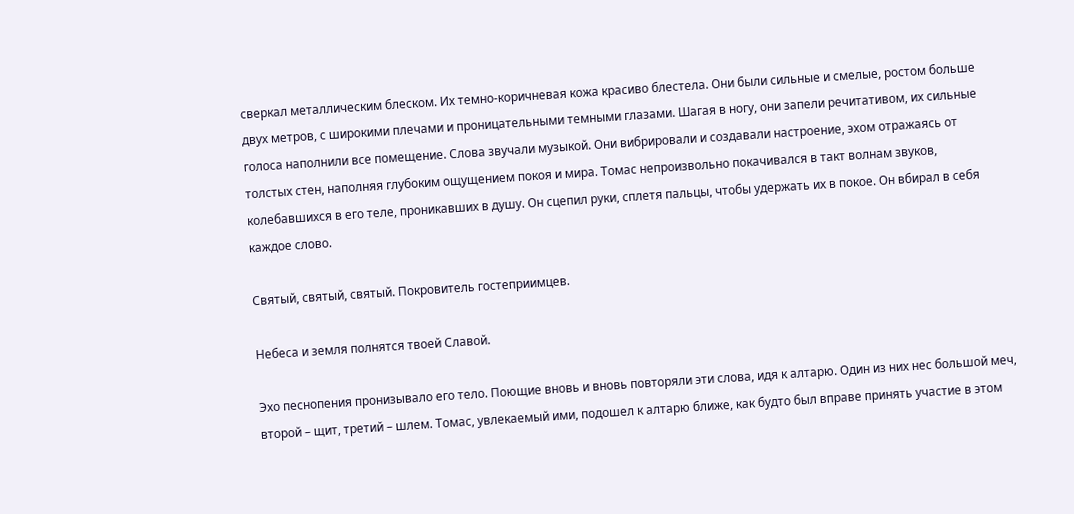сверкал металлическим блеском. Их темно-коричневая кожа красиво блестела. Они были сильные и смелые, ростом больше двух метров, с широкими плечами и проницательными темными глазами. Шагая в ногу, они запели речитативом, их сильные голоса наполнили все помещение. Слова звучали музыкой. Они вибрировали и создавали настроение, эхом отражаясь от толстых стен, наполняя глубоким ощущением покоя и мира. Томас непроизвольно покачивался в такт волнам звуков, колебавшихся в его теле, проникавших в душу. Он сцепил руки, сплетя пальцы, чтобы удержать их в покое. Он вбирал в себя каждое слово.

Святый, святый, святый. Покровитель гостеприимцев.

Небеса и земля полнятся твоей Славой.

Эхо песнопения пронизывало его тело. Поющие вновь и вновь повторяли эти слова, идя к алтарю. Один из них нес большой меч, второй – щит, третий – шлем. Томас, увлекаемый ими, подошел к алтарю ближе, как будто был вправе принять участие в этом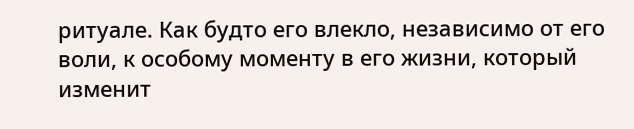ритуале. Как будто его влекло, независимо от его воли, к особому моменту в его жизни, который изменит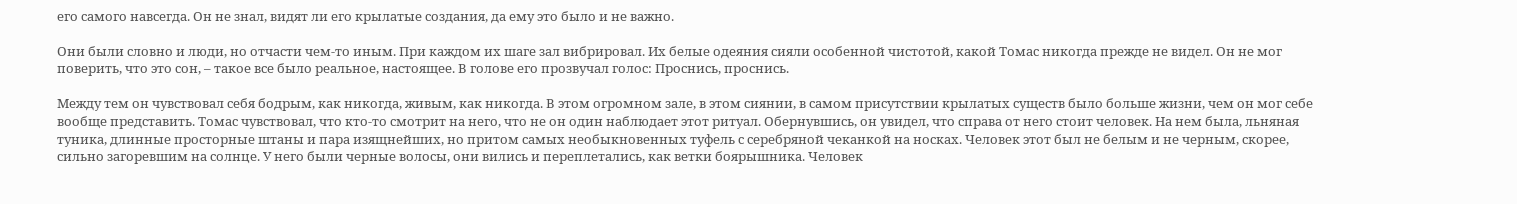его самого навсегда. Он не знал, видят ли его крылатые создания, да ему это было и не важно.

Они были словно и люди, но отчасти чем-то иным. При каждом их шаге зал вибрировал. Их белые одеяния сияли особенной чистотой, какой Томас никогда прежде не видел. Он не мог поверить, что это сон, – такое все было реальное, настоящее. В голове его прозвучал голос: Проснись, проснись.

Между тем он чувствовал себя бодрым, как никогда, живым, как никогда. В этом огромном зале, в этом сиянии, в самом присутствии крылатых существ было больше жизни, чем он мог себе вообще представить. Томас чувствовал, что кто-то смотрит на него, что не он один наблюдает этот ритуал. Обернувшись, он увидел, что справа от него стоит человек. На нем была, льняная туника, длинные просторные штаны и пара изящнейших, но притом самых необыкновенных туфель с серебряной чеканкой на носках. Человек этот был не белым и не черным, скорее, сильно загоревшим на солнце. У него были черные волосы, они вились и переплетались, как ветки боярышника. Человек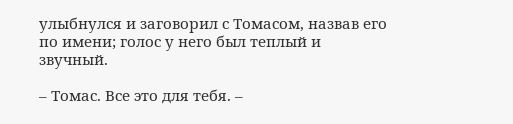улыбнулся и заговорил с Томасом, назвав его по имени; голос у него был теплый и звучный.

– Томас. Все это для тебя. –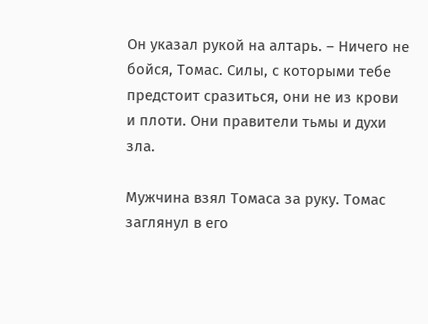Он указал рукой на алтарь. – Ничего не бойся, Томас. Силы, с которыми тебе предстоит сразиться, они не из крови и плоти. Они правители тьмы и духи зла.

Мужчина взял Томаса за руку. Томас заглянул в его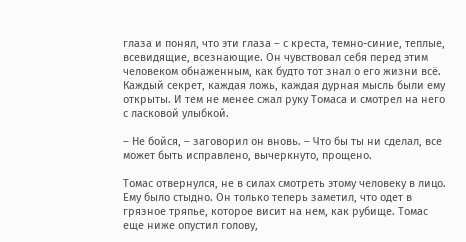глаза и понял, что эти глаза – с креста, темно-синие, теплые, всевидящие, всезнающие. Он чувствовал себя перед этим человеком обнаженным, как будто тот знал о его жизни всё. Каждый секрет, каждая ложь, каждая дурная мысль были ему открыты. И тем не менее сжал руку Томаса и смотрел на него с ласковой улыбкой.

– Не бойся, – заговорил он вновь. – Что бы ты ни сделал, все может быть исправлено, вычеркнуто, прощено.

Томас отвернулся, не в силах смотреть этому человеку в лицо. Ему было стыдно. Он только теперь заметил, что одет в грязное тряпье, которое висит на нем, как рубище. Томас еще ниже опустил голову,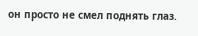он просто не смел поднять глаз.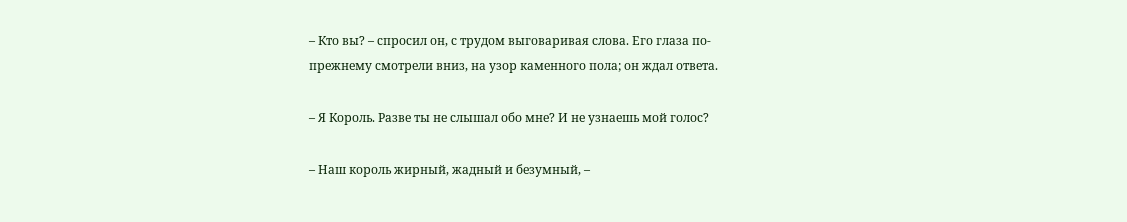– Кто вы? – спросил он, с трудом выговаривая слова. Его глаза по-прежнему смотрели вниз, на узор каменного пола; он ждал ответа.

– Я Король. Разве ты не слышал обо мне? И не узнаешь мой голос?

– Наш король жирный, жадный и безумный, –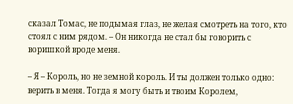сказал Томас, не подымая глаз, не желая смотреть на того, кто стоял с ним рядом. – Он никогда не стал бы говорить с воришкой вроде меня.

– Я – Король, но не земной король. И ты должен только одно: верить в меня. Тогда я могу быть и твоим Королем,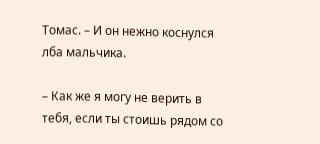Томас. – И он нежно коснулся лба мальчика.

– Как же я могу не верить в тебя, если ты стоишь рядом со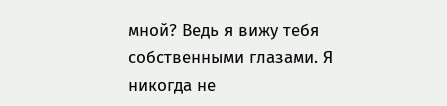мной? Ведь я вижу тебя собственными глазами. Я никогда не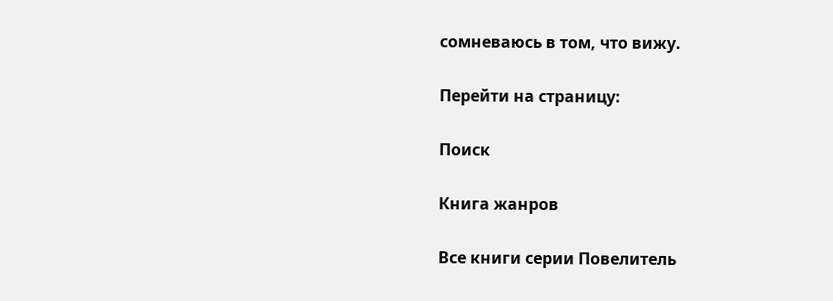сомневаюсь в том, что вижу.

Перейти на страницу:

Поиск

Книга жанров

Все книги серии Повелитель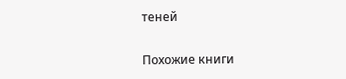теней

Похожие книги